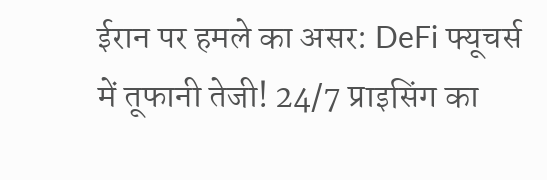ईरान पर हमले का असर: DeFi फ्यूचर्स में तूफानी तेजी! 24/7 प्राइसिंग का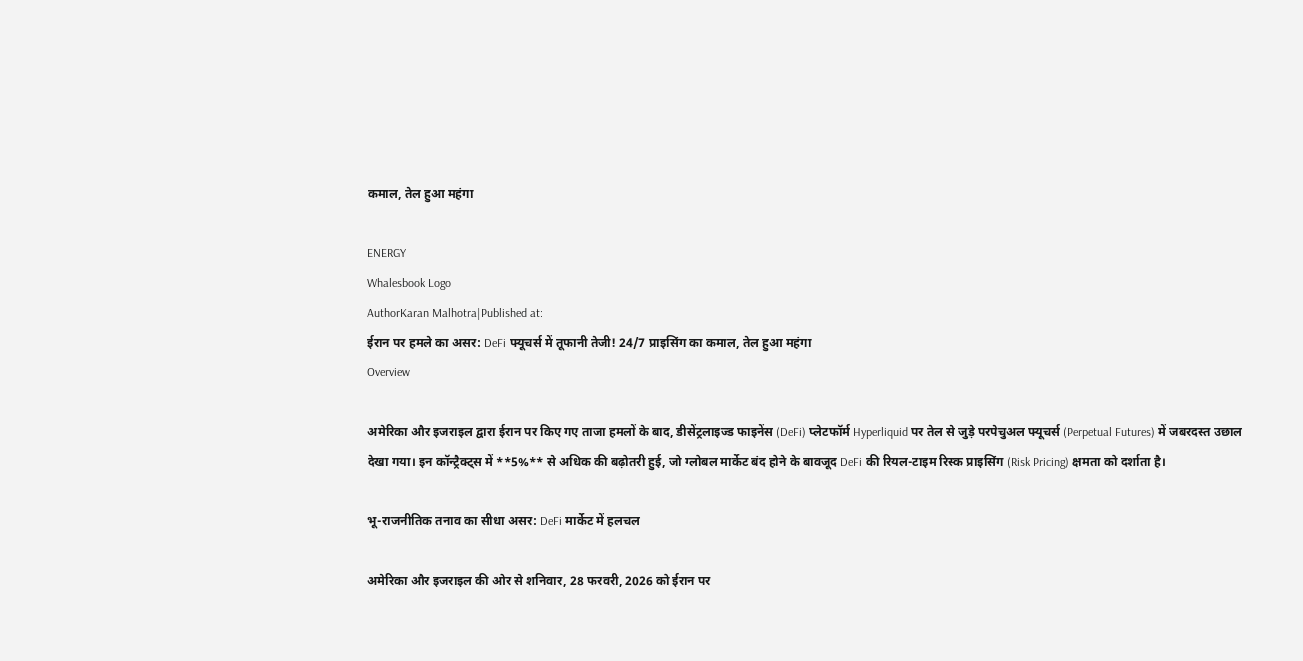कमाल, तेल हुआ महंगा

ENERGY
Whalesbook Logo
AuthorKaran Malhotra|Published at:
ईरान पर हमले का असर: DeFi फ्यूचर्स में तूफानी तेजी! 24/7 प्राइसिंग का कमाल, तेल हुआ महंगा
Overview

अमेरिका और इजराइल द्वारा ईरान पर किए गए ताजा हमलों के बाद, डीसेंट्रलाइज्ड फाइनेंस (DeFi) प्लेटफॉर्म Hyperliquid पर तेल से जुड़े परपेचुअल फ्यूचर्स (Perpetual Futures) में जबरदस्त उछाल देखा गया। इन कॉन्ट्रैक्ट्स में **5%** से अधिक की बढ़ोतरी हुई, जो ग्लोबल मार्केट बंद होने के बावजूद DeFi की रियल-टाइम रिस्क प्राइसिंग (Risk Pricing) क्षमता को दर्शाता है।

भू-राजनीतिक तनाव का सीधा असर: DeFi मार्केट में हलचल

अमेरिका और इजराइल की ओर से शनिवार, 28 फरवरी, 2026 को ईरान पर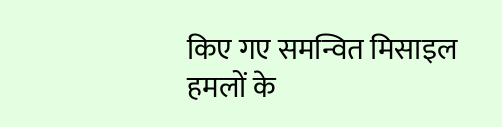किए गए समन्वित मिसाइल हमलों के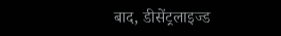बाद, डीसेंट्रलाइज्ड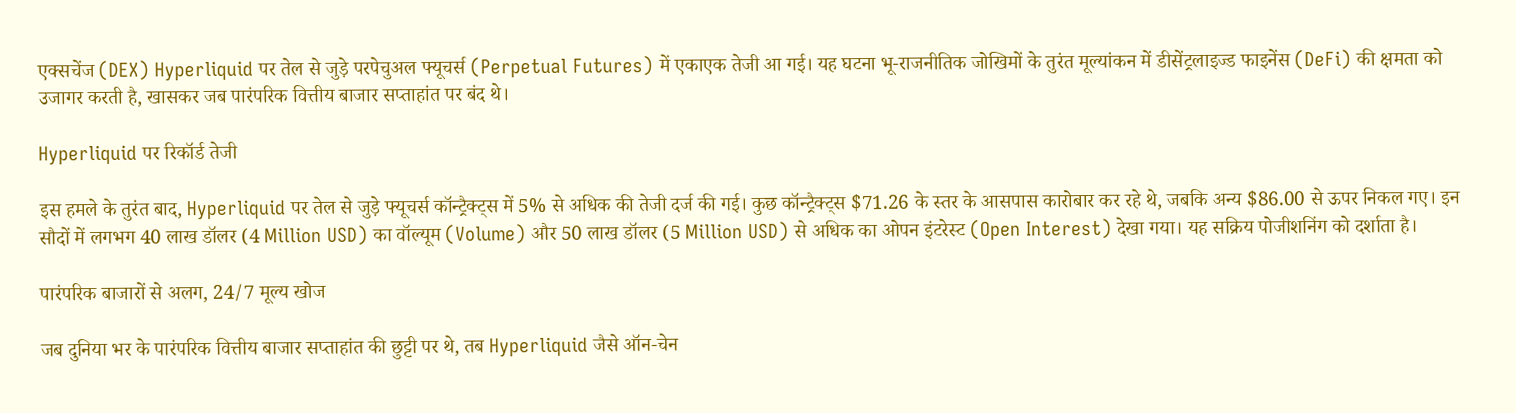एक्सचेंज (DEX) Hyperliquid पर तेल से जुड़े परपेचुअल फ्यूचर्स (Perpetual Futures) में एकाएक तेजी आ गई। यह घटना भू-राजनीतिक जोखिमों के तुरंत मूल्यांकन में डीसेंट्रलाइज्ड फाइनेंस (DeFi) की क्षमता को उजागर करती है, खासकर जब पारंपरिक वित्तीय बाजार सप्ताहांत पर बंद थे।

Hyperliquid पर रिकॉर्ड तेजी

इस हमले के तुरंत बाद, Hyperliquid पर तेल से जुड़े फ्यूचर्स कॉन्ट्रैक्ट्स में 5% से अधिक की तेजी दर्ज की गई। कुछ कॉन्ट्रैक्ट्स $71.26 के स्तर के आसपास कारोबार कर रहे थे, जबकि अन्य $86.00 से ऊपर निकल गए। इन सौदों में लगभग 40 लाख डॉलर (4 Million USD) का वॉल्यूम (Volume) और 50 लाख डॉलर (5 Million USD) से अधिक का ओपन इंटरेस्ट (Open Interest) देखा गया। यह सक्रिय पोजीशनिंग को दर्शाता है।

पारंपरिक बाजारों से अलग, 24/7 मूल्य खोज

जब दुनिया भर के पारंपरिक वित्तीय बाजार सप्ताहांत की छुट्टी पर थे, तब Hyperliquid जैसे ऑन-चेन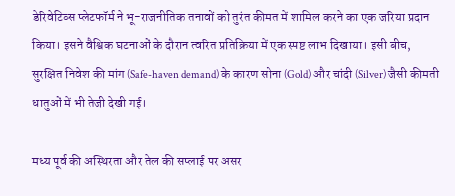डेरिवेटिव्स प्लेटफॉर्म ने भू-राजनीतिक तनावों को तुरंत कीमत में शामिल करने का एक जरिया प्रदान किया। इसने वैश्विक घटनाओं के दौरान त्वरित प्रतिक्रिया में एक स्पष्ट लाभ दिखाया। इसी बीच, सुरक्षित निवेश की मांग (Safe-haven demand) के कारण सोना (Gold) और चांदी (Silver) जैसी कीमती धातुओं में भी तेजी देखी गई।

मध्य पूर्व की अस्थिरता और तेल की सप्लाई पर असर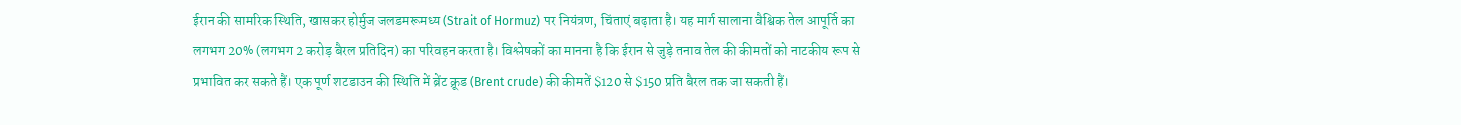ईरान की सामरिक स्थिति, खासकर होर्मुज जलडमरूमध्य (Strait of Hormuz) पर नियंत्रण, चिंताएं बढ़ाता है। यह मार्ग सालाना वैश्विक तेल आपूर्ति का लगभग 20% (लगभग 2 करोड़ बैरल प्रतिदिन) का परिवहन करता है। विश्लेषकों का मानना है कि ईरान से जुड़े तनाव तेल की कीमतों को नाटकीय रूप से प्रभावित कर सकते हैं। एक पूर्ण शटडाउन की स्थिति में ब्रेंट क्रूड (Brent crude) की कीमतें $120 से $150 प्रति बैरल तक जा सकती हैं।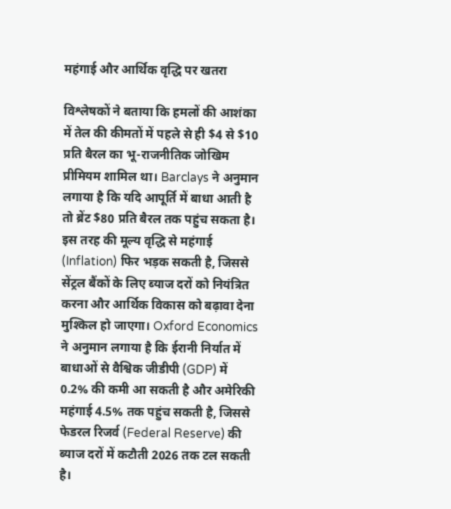महंगाई और आर्थिक वृद्धि पर खतरा

विश्लेषकों ने बताया कि हमलों की आशंका में तेल की कीमतों में पहले से ही $4 से $10 प्रति बैरल का भू-राजनीतिक जोखिम प्रीमियम शामिल था। Barclays ने अनुमान लगाया है कि यदि आपूर्ति में बाधा आती है तो ब्रेंट $80 प्रति बैरल तक पहुंच सकता है। इस तरह की मूल्य वृद्धि से महंगाई (Inflation) फिर भड़क सकती है, जिससे सेंट्रल बैंकों के लिए ब्याज दरों को नियंत्रित करना और आर्थिक विकास को बढ़ावा देना मुश्किल हो जाएगा। Oxford Economics ने अनुमान लगाया है कि ईरानी निर्यात में बाधाओं से वैश्विक जीडीपी (GDP) में 0.2% की कमी आ सकती है और अमेरिकी महंगाई 4.5% तक पहुंच सकती है, जिससे फेडरल रिजर्व (Federal Reserve) की ब्याज दरों में कटौती 2026 तक टल सकती है।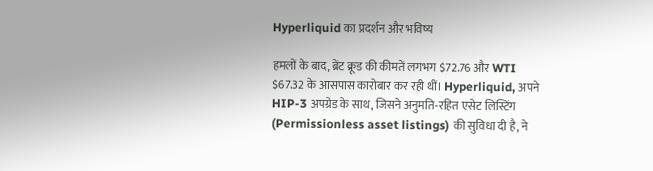Hyperliquid का प्रदर्शन और भविष्य

हमलों के बाद, ब्रेंट क्रूड की कीमतें लगभग $72.76 और WTI $67.32 के आसपास कारोबार कर रही थीं। Hyperliquid, अपने HIP-3 अपग्रेड के साथ, जिसने अनुमति-रहित एसेट लिस्टिंग (Permissionless asset listings) की सुविधा दी है, ने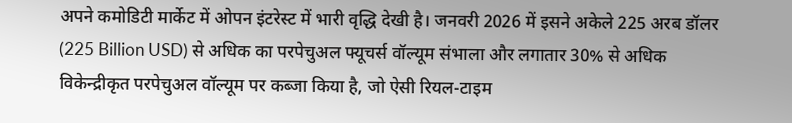अपने कमोडिटी मार्केट में ओपन इंटरेस्ट में भारी वृद्धि देखी है। जनवरी 2026 में इसने अकेले 225 अरब डॉलर (225 Billion USD) से अधिक का परपेचुअल फ्यूचर्स वॉल्यूम संभाला और लगातार 30% से अधिक विकेन्द्रीकृत परपेचुअल वॉल्यूम पर कब्जा किया है, जो ऐसी रियल-टाइम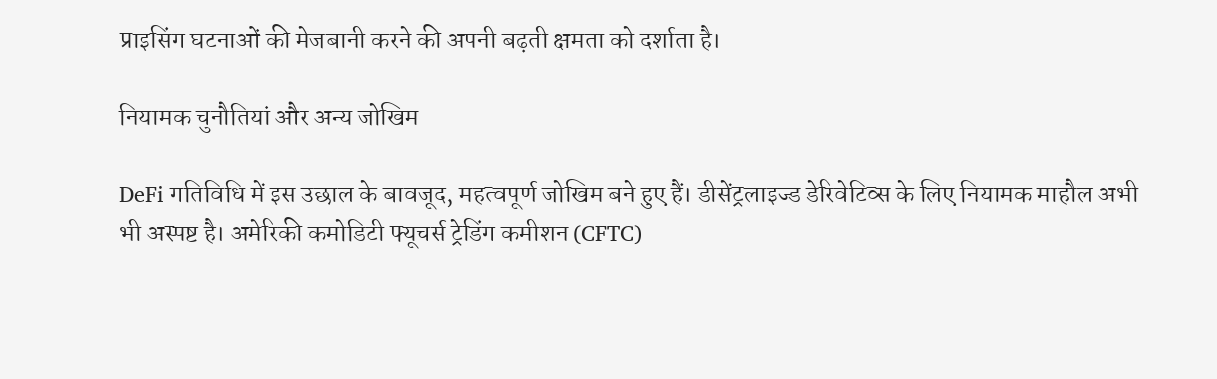प्राइसिंग घटनाओं की मेजबानी करने की अपनी बढ़ती क्षमता को दर्शाता है।

नियामक चुनौतियां और अन्य जोखिम

DeFi गतिविधि में इस उछाल के बावजूद, महत्वपूर्ण जोखिम बने हुए हैं। डीसेंट्रलाइज्ड डेरिवेटिव्स के लिए नियामक माहौल अभी भी अस्पष्ट है। अमेरिकी कमोडिटी फ्यूचर्स ट्रेडिंग कमीशन (CFTC)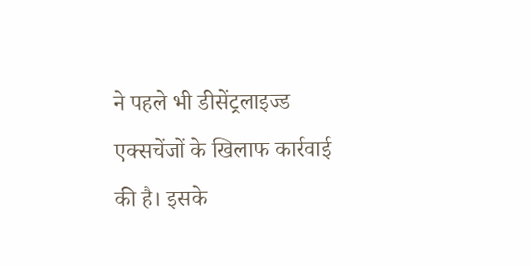ने पहले भी डीसेंट्रलाइज्ड एक्सचेंजों के खिलाफ कार्रवाई की है। इसके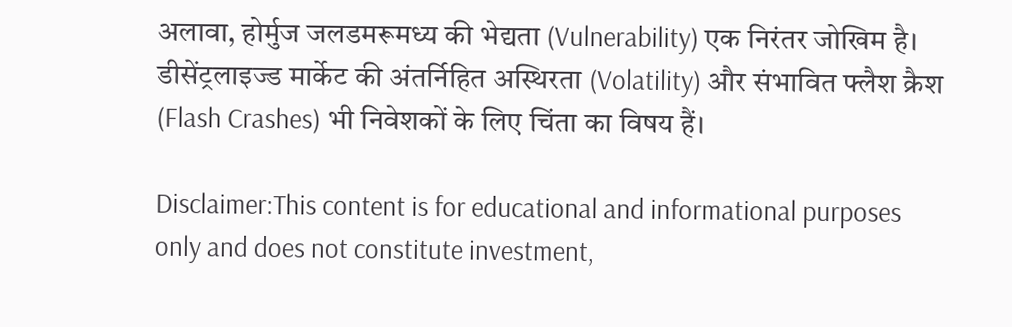अलावा, होर्मुज जलडमरूमध्य की भेद्यता (Vulnerability) एक निरंतर जोखिम है। डीसेंट्रलाइज्ड मार्केट की अंतर्निहित अस्थिरता (Volatility) और संभावित फ्लैश क्रैश (Flash Crashes) भी निवेशकों के लिए चिंता का विषय हैं।

Disclaimer:This content is for educational and informational purposes only and does not constitute investment,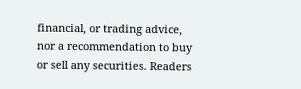financial, or trading advice, nor a recommendation to buy or sell any securities. Readers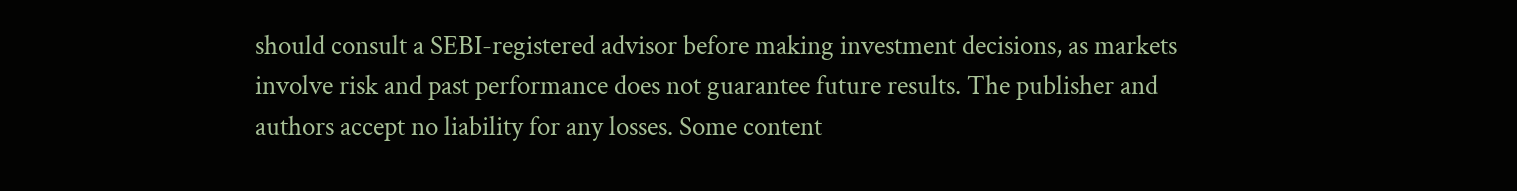should consult a SEBI-registered advisor before making investment decisions, as markets involve risk and past performance does not guarantee future results. The publisher and authors accept no liability for any losses. Some content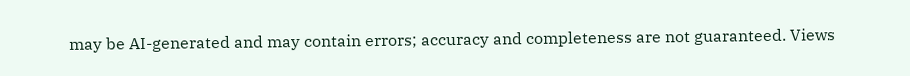may be AI-generated and may contain errors; accuracy and completeness are not guaranteed. Views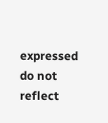expressed do not reflect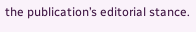the publication’s editorial stance.